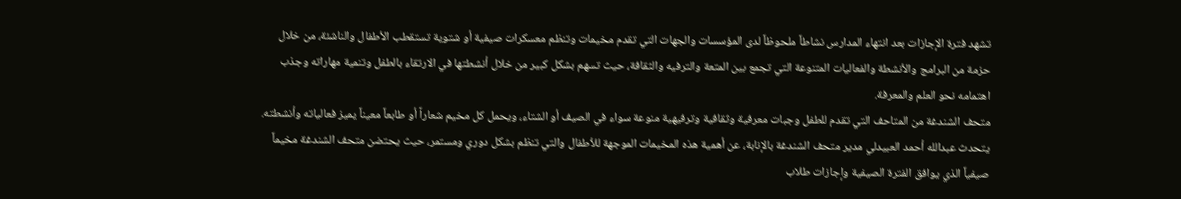تشهد فترة الإجازات بعد انتهاء المدارس نشاطاً ملحوظاً لدى المؤسسات والجهات التي تقدم مخيمات وتنظم معسكرات صيفية أو شتوية تستقطب الأطفال والناشئة، من خلال حزمة من البرامج والأنشطة والفعاليات المتنوعة التي تجمع بين المتعة والترفيه والثقافة، حيث تسهم بشكل كبير من خلال أنشطتها في الارتقاء بالطفل وتنمية مهاراته وجذب اهتمامه نحو العلم والمعرفة.
متحف الشندغة من المتاحف التي تقدم للطفل وجبات معرفية وثقافية وترفيهية منوعة سواء في الصيف أو الشتاء، ويحمل كل مخيم شعاراً أو طابعاً معيناً يميز فعالياته وأنشطته.
يتحدث عبدالله أحمد العبيدلي مدير متحف الشندغة بالإنابة، عن أهمية هذه المخيمات الموجهة للأطفال والتي تنظم بشكل دوري ومستمر، حيث يحتضن متحف الشندغة مخيماً صيفياً الذي يوافق الفترة الصيفية وإجازات طلاب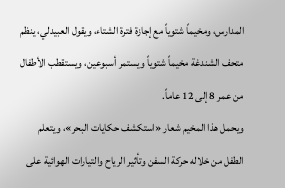المدارس، ومخيماً شتوياً مع إجازة فترة الشتاء، ويقول العبيدلي، ينظم متحف الشندغة مخيماً شتوياً ويستمر أسبوعين، ويستقطب الأطفال من عمر 8 إلى 12 عاماً.
ويحمل هذا المخيم شعار «استكشف حكايات البحر»، ويتعلم الطفل من خلاله حركة السفن وتأثير الرياح والتيارات الهوائية على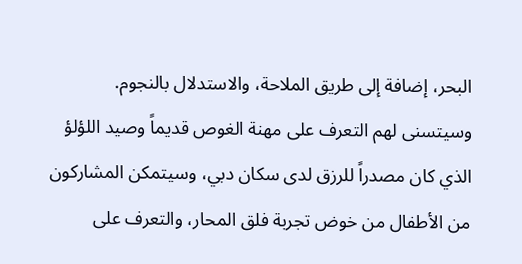البحر، إضافة إلى طريق الملاحة، والاستدلال بالنجوم.
وسيتسنى لهم التعرف على مهنة الغوص قديماً وصيد اللؤلؤ الذي كان مصدراً للرزق لدى سكان دبي، وسيتمكن المشاركون من الأطفال من خوض تجربة فلق المحار، والتعرف على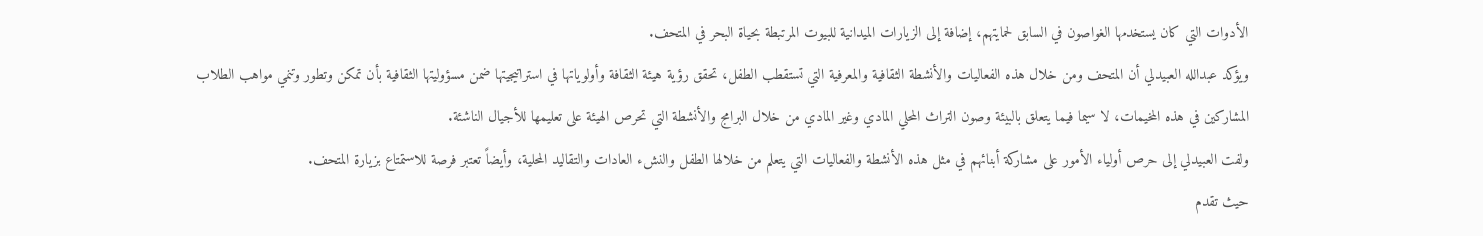الأدوات التي كان يستخدمها الغواصون في السابق لحمايتهم، إضافة إلى الزيارات الميدانية للبيوت المرتبطة بحياة البحر في المتحف.
ويؤكد عبدالله العبيدلي أن المتحف ومن خلال هذه الفعاليات والأنشطة الثقافية والمعرفية التي تستقطب الطفل، تحقق رؤية هيئة الثقافة وأولوياتها في استراتيجيتها ضمن مسؤوليتها الثقافية بأن تمكن وتطور وتنمي مواهب الطلاب المشاركين في هذه المخيمات، لا سيما فيما يتعلق بالبيئة وصون التراث المحلي المادي وغير المادي من خلال البرامج والأنشطة التي تحرص الهيئة على تعليمها للأجيال الناشئة.
ولفت العبيدلي إلى حرص أولياء الأمور على مشاركة أبنائهم في مثل هذه الأنشطة والفعاليات التي يتعلم من خلالها الطفل والنشء العادات والتقاليد المحلية، وأيضاً تعتبر فرصة للاستمتاع بزيارة المتحف.
حيث تقدم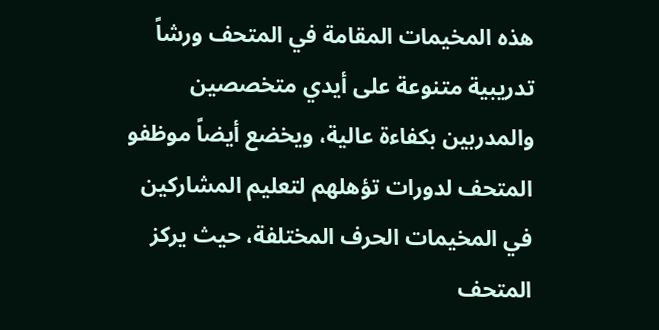هذه المخيمات المقامة في المتحف ورشاً تدريبية متنوعة على أيدي متخصصين والمدربين بكفاءة عالية، ويخضع أيضاً موظفو المتحف لدورات تؤهلهم لتعليم المشاركين في المخيمات الحرف المختلفة، حيث يركز المتحف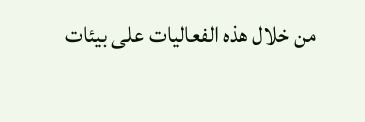من خلال هذه الفعاليات على بيئات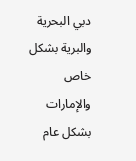دبي البحرية والبرية بشكل خاص والإمارات بشكل عام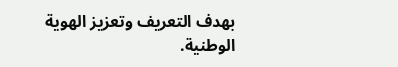بهدف التعريف وتعزيز الهوية الوطنية.